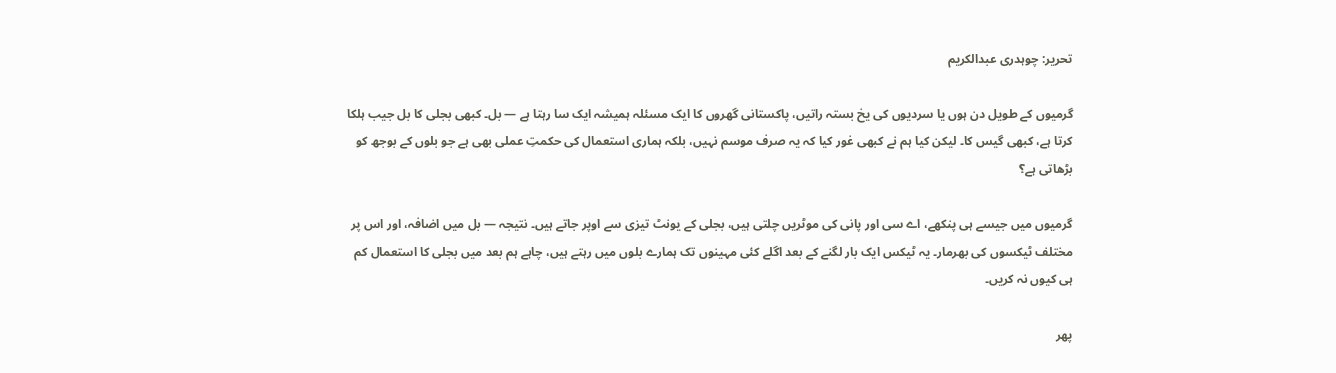تحریر: چوہدری عبدالکریم

گرمیوں کے طویل دن ہوں یا سردیوں کی یخ بستہ راتیں، پاکستانی گھروں کا ایک مسئلہ ہمیشہ ایک سا رہتا ہے — بل۔ کبھی بجلی کا بل جیب ہلکا کرتا ہے، کبھی گیس کا۔ لیکن کیا ہم نے کبھی غور کیا کہ یہ صرف موسم نہیں، بلکہ ہماری استعمال کی حکمتِ عملی بھی ہے جو بلوں کے بوجھ کو بڑھاتی ہے؟

گرمیوں میں جیسے ہی پنکھے، اے سی اور پانی کی موٹریں چلتی ہیں، بجلی کے یونٹ تیزی سے اوپر جاتے ہیں۔ نتیجہ — بل میں اضافہ، اور اس پر مختلف ٹیکسوں کی بھرمار۔ یہ ٹیکس ایک بار لگنے کے بعد اگلے کئی مہینوں تک ہمارے بلوں میں رہتے ہیں، چاہے ہم بعد میں بجلی کا استعمال کم ہی کیوں نہ کریں۔

پھر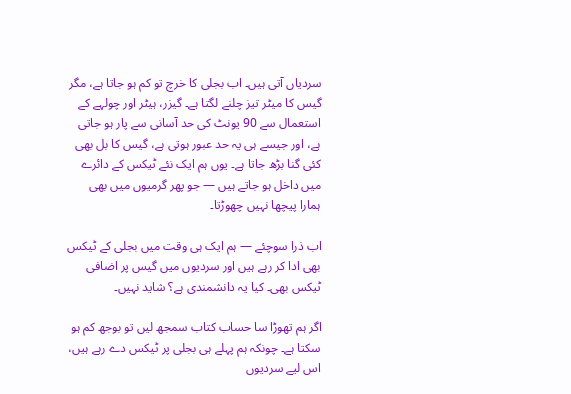سردیاں آتی ہیں۔ اب بجلی کا خرچ تو کم ہو جاتا ہے، مگر گیس کا میٹر تیز چلنے لگتا ہے۔ گیزر، ہیٹر اور چولہے کے استعمال سے 90 یونٹ کی حد آسانی سے پار ہو جاتی ہے، اور جیسے ہی یہ حد عبور ہوتی ہے، گیس کا بل بھی کئی گنا بڑھ جاتا ہے۔ یوں ہم ایک نئے ٹیکس کے دائرے میں داخل ہو جاتے ہیں — جو پھر گرمیوں میں بھی ہمارا پیچھا نہیں چھوڑتا۔

اب ذرا سوچئے — ہم ایک ہی وقت میں بجلی کے ٹیکس بھی ادا کر رہے ہیں اور سردیوں میں گیس پر اضافی ٹیکس بھی۔ کیا یہ دانشمندی ہے؟ شاید نہیں۔

اگر ہم تھوڑا سا حساب کتاب سمجھ لیں تو بوجھ کم ہو سکتا ہے۔ چونکہ ہم پہلے ہی بجلی پر ٹیکس دے رہے ہیں، اس لیے سردیوں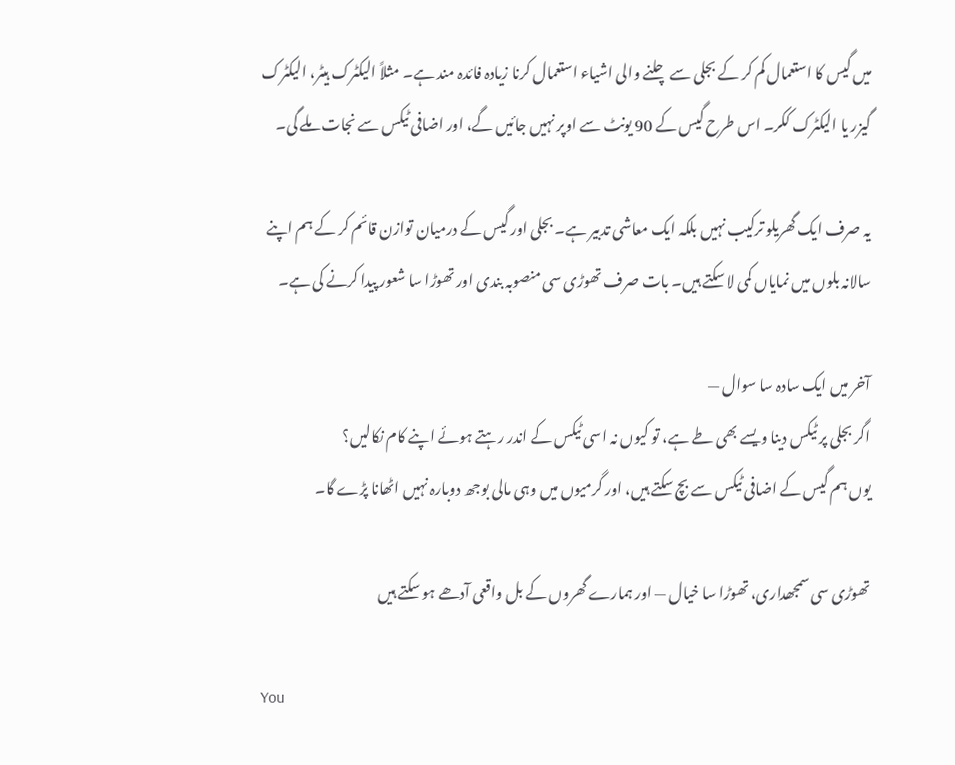میں گیس کا استعمال کم کر کے بجلی سے چلنے والی اشیاء استعمال کرنا زیادہ فائدہ مند ہے۔ مثلاً الیکٹرک ہیٹر، الیکٹرک گیزر یا الیکٹرک ککر۔ اس طرح گیس کے 90 یونٹ سے اوپر نہیں جائیں گے، اور اضافی ٹیکس سے نجات ملے گی۔

یہ صرف ایک گھریلو ترکیب نہیں بلکہ ایک معاشی تدبیر ہے۔ بجلی اور گیس کے درمیان توازن قائم کر کے ہم اپنے سالانہ بلوں میں نمایاں کمی لا سکتے ہیں۔ بات صرف تھوڑی سی منصوبہ بندی اور تھوڑا سا شعور پیدا کرنے کی ہے۔

آخر میں ایک سادہ سا سوال —
اگر بجلی پر ٹیکس دینا ویسے بھی طے ہے، تو کیوں نہ اسی ٹیکس کے اندر رہتے ہوئے اپنے کام نکالیں؟
یوں ہم گیس کے اضافی ٹیکس سے بچ سکتے ہیں، اور گرمیوں میں وہی مالی بوجھ دوبارہ نہیں اٹھانا پڑے گا۔

تھوڑی سی سمجھداری، تھوڑا سا خیال — اور ہمارے گھروں کے بل واقعی آدھے ہو سکتے ہیں

You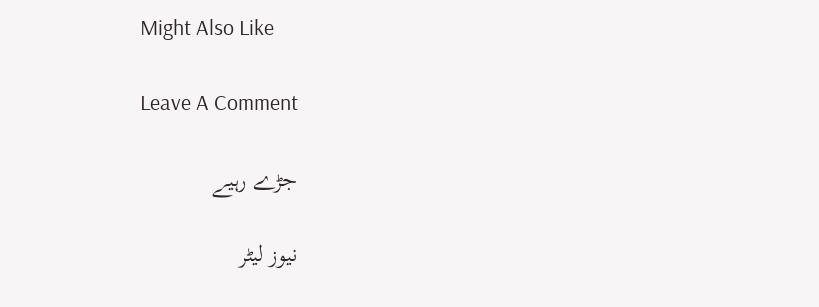Might Also Like

Leave A Comment

جڑے رہیے

نیوز لیٹر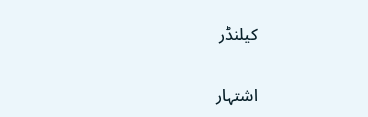کیلنڈر

اشتہار